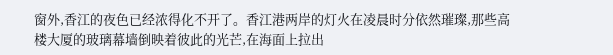窗外,香江的夜色已经浓得化不开了。香江港两岸的灯火在凌晨时分依然璀璨,那些高楼大厦的玻璃幕墙倒映着彼此的光芒,在海面上拉出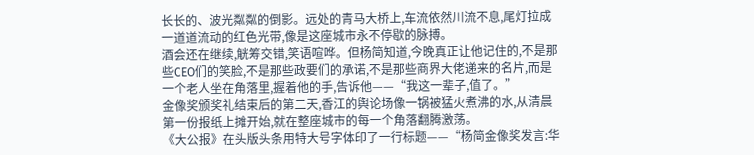长长的、波光粼粼的倒影。远处的青马大桥上,车流依然川流不息,尾灯拉成一道道流动的红色光带,像是这座城市永不停歇的脉搏。
酒会还在继续,觥筹交错,笑语喧哗。但杨简知道,今晚真正让他记住的,不是那些CEO们的笑脸,不是那些政要们的承诺,不是那些商界大佬递来的名片,而是一个老人坐在角落里,握着他的手,告诉他——“我这一辈子,值了。”
金像奖颁奖礼结束后的第二天,香江的舆论场像一锅被猛火煮沸的水,从清晨第一份报纸上摊开始,就在整座城市的每一个角落翻腾激荡。
《大公报》在头版头条用特大号字体印了一行标题——“杨简金像奖发言:华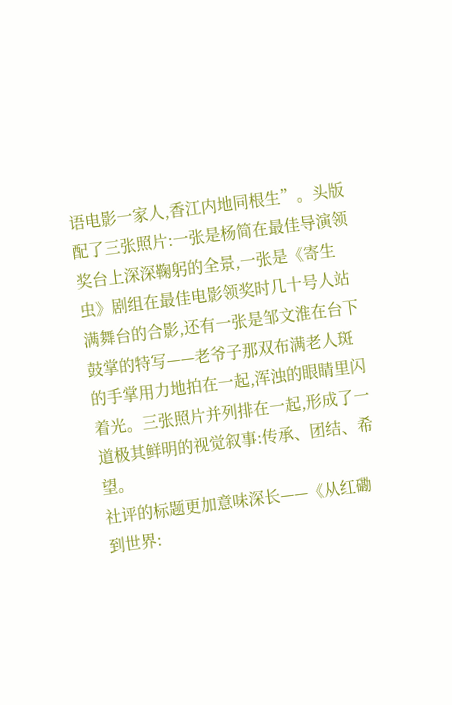语电影一家人,香江内地同根生”。头版配了三张照片:一张是杨简在最佳导演领奖台上深深鞠躬的全景,一张是《寄生虫》剧组在最佳电影领奖时几十号人站满舞台的合影,还有一张是邹文淮在台下鼓掌的特写——老爷子那双布满老人斑的手掌用力地拍在一起,浑浊的眼睛里闪着光。三张照片并列排在一起,形成了一道极其鲜明的视觉叙事:传承、团结、希望。
社评的标题更加意味深长——《从红磡到世界: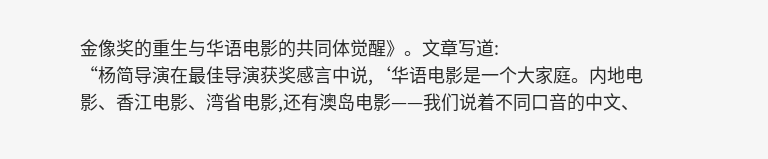金像奖的重生与华语电影的共同体觉醒》。文章写道:
“杨简导演在最佳导演获奖感言中说,‘华语电影是一个大家庭。内地电影、香江电影、湾省电影,还有澳岛电影——我们说着不同口音的中文、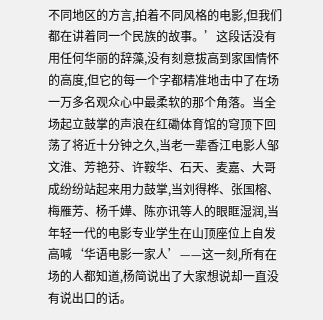不同地区的方言,拍着不同风格的电影,但我们都在讲着同一个民族的故事。’这段话没有用任何华丽的辞藻,没有刻意拔高到家国情怀的高度,但它的每一个字都精准地击中了在场一万多名观众心中最柔软的那个角落。当全场起立鼓掌的声浪在红磡体育馆的穹顶下回荡了将近十分钟之久,当老一辈香江电影人邹文淮、芳艳芬、许鞍华、石天、麦嘉、大哥成纷纷站起来用力鼓掌,当刘得桦、张国榕、梅雁芳、杨千嬅、陈亦讯等人的眼眶湿润,当年轻一代的电影专业学生在山顶座位上自发高喊‘华语电影一家人’——这一刻,所有在场的人都知道,杨简说出了大家想说却一直没有说出口的话。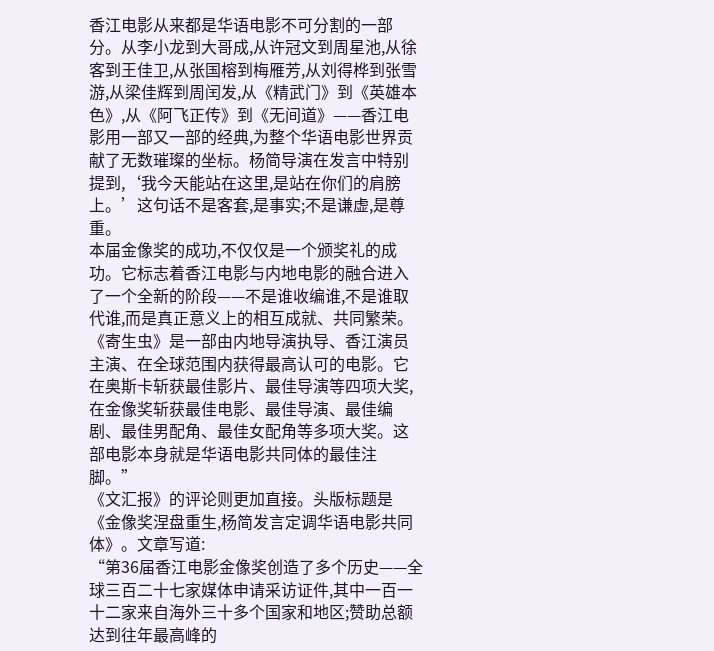香江电影从来都是华语电影不可分割的一部分。从李小龙到大哥成,从许冠文到周星池,从徐客到王佳卫,从张国榕到梅雁芳,从刘得桦到张雪游,从梁佳辉到周闰发,从《精武门》到《英雄本色》,从《阿飞正传》到《无间道》——香江电影用一部又一部的经典,为整个华语电影世界贡献了无数璀璨的坐标。杨简导演在发言中特别提到,‘我今天能站在这里,是站在你们的肩膀上。’这句话不是客套,是事实;不是谦虚,是尊重。
本届金像奖的成功,不仅仅是一个颁奖礼的成功。它标志着香江电影与内地电影的融合进入了一个全新的阶段——不是谁收编谁,不是谁取代谁,而是真正意义上的相互成就、共同繁荣。《寄生虫》是一部由内地导演执导、香江演员主演、在全球范围内获得最高认可的电影。它在奥斯卡斩获最佳影片、最佳导演等四项大奖,在金像奖斩获最佳电影、最佳导演、最佳编剧、最佳男配角、最佳女配角等多项大奖。这部电影本身就是华语电影共同体的最佳注脚。”
《文汇报》的评论则更加直接。头版标题是《金像奖涅盘重生,杨简发言定调华语电影共同体》。文章写道:
“第36届香江电影金像奖创造了多个历史——全球三百二十七家媒体申请采访证件,其中一百一十二家来自海外三十多个国家和地区;赞助总额达到往年最高峰的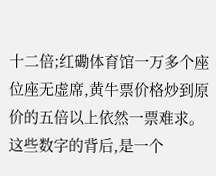十二倍;红磡体育馆一万多个座位座无虚席,黄牛票价格炒到原价的五倍以上依然一票难求。这些数字的背后,是一个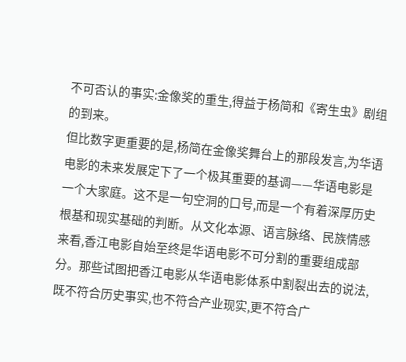不可否认的事实:金像奖的重生,得益于杨简和《寄生虫》剧组的到来。
但比数字更重要的是,杨简在金像奖舞台上的那段发言,为华语电影的未来发展定下了一个极其重要的基调——华语电影是一个大家庭。这不是一句空洞的口号,而是一个有着深厚历史根基和现实基础的判断。从文化本源、语言脉络、民族情感来看,香江电影自始至终是华语电影不可分割的重要组成部分。那些试图把香江电影从华语电影体系中割裂出去的说法,既不符合历史事实,也不符合产业现实,更不符合广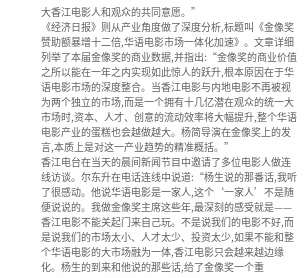大香江电影人和观众的共同意愿。”
《经济日报》则从产业角度做了深度分析,标题叫《金像奖赞助额暴增十二倍,华语电影市场一体化加速》。文章详细列举了本届金像奖的商业数据,并指出:“金像奖的商业价值之所以能在一年之内实现如此惊人的跃升,根本原因在于华语电影市场的深度整合。当香江电影与内地电影不再被视为两个独立的市场,而是一个拥有十几亿潜在观众的统一大市场时,资本、人才、创意的流动效率将大幅提升,整个华语电影产业的蛋糕也会越做越大。杨简导演在金像奖上的发言,本质上是对这一产业趋势的精准概括。”
香江电台在当天的晨间新闻节目中邀请了多位电影人做连线访谈。尔东升在电话连线中说道:“杨生说的那番话,我听了很感动。他说华语电影是一家人,这个‘一家人’不是随便说说的。我做金像奖主席这些年,最深刻的感受就是——香江电影不能关起门来自己玩。不是说我们的电影不好,而是说我们的市场太小、人才太少、投资太少,如果不能和整个华语电影的大市场融为一体,香江电影只会越来越边缘化。杨生的到来和他说的那些话,给了金像奖一个重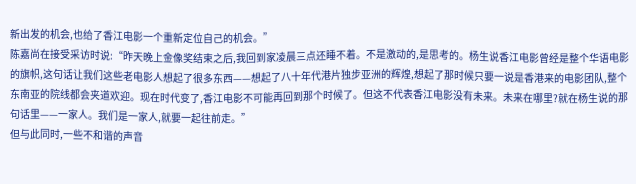新出发的机会,也给了香江电影一个重新定位自己的机会。”
陈嘉尚在接受采访时说:“昨天晚上金像奖结束之后,我回到家凌晨三点还睡不着。不是激动的,是思考的。杨生说香江电影曾经是整个华语电影的旗帜,这句话让我们这些老电影人想起了很多东西——想起了八十年代港片独步亚洲的辉煌,想起了那时候只要一说是香港来的电影团队,整个东南亚的院线都会夹道欢迎。现在时代变了,香江电影不可能再回到那个时候了。但这不代表香江电影没有未来。未来在哪里?就在杨生说的那句话里——一家人。我们是一家人,就要一起往前走。”
但与此同时,一些不和谐的声音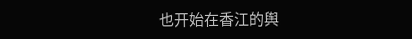也开始在香江的舆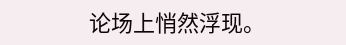论场上悄然浮现。